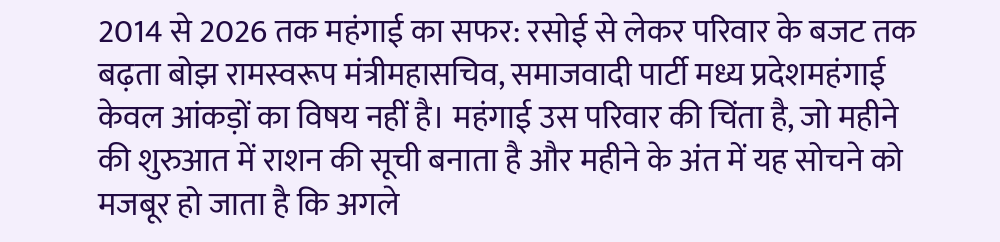2014 से 2026 तक महंगाई का सफर: रसोई से लेकर परिवार के बजट तक बढ़ता बोझ रामस्वरूप मंत्रीमहासचिव, समाजवादी पार्टी मध्य प्रदेशमहंगाई केवल आंकड़ों का विषय नहीं है। महंगाई उस परिवार की चिंता है, जो महीने की शुरुआत में राशन की सूची बनाता है और महीने के अंत में यह सोचने को मजबूर हो जाता है कि अगले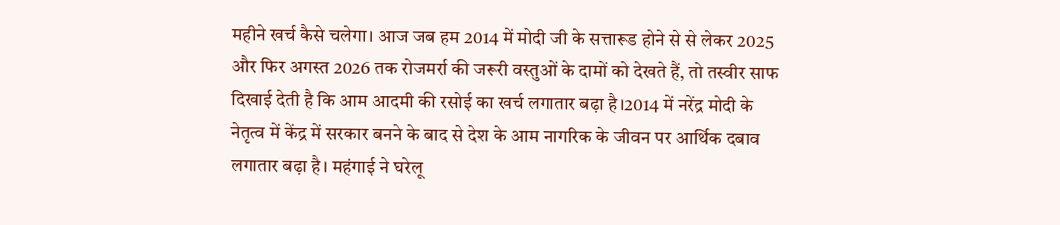महीने खर्च कैसे चलेगा। आज जब हम 2014 में मोदी जी के सत्तारूड होने से से लेकर 2025 और फिर अगस्त 2026 तक रोजमर्रा की जरूरी वस्तुओं के दामों को देखते हैं, तो तस्वीर साफ दिखाई देती है कि आम आदमी की रसोई का खर्च लगातार बढ़ा है।2014 में नरेंद्र मोदी के नेतृत्व में केंद्र में सरकार बनने के बाद से देश के आम नागरिक के जीवन पर आर्थिक दबाव लगातार बढ़ा है। महंगाई ने घरेलू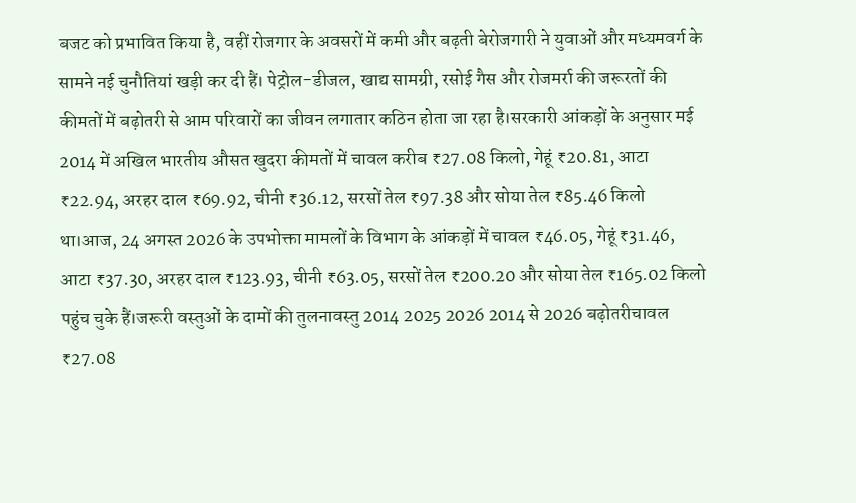बजट को प्रभावित किया है, वहीं रोजगार के अवसरों में कमी और बढ़ती बेरोजगारी ने युवाओं और मध्यमवर्ग के सामने नई चुनौतियां खड़ी कर दी हैं। पेट्रोल-डीजल, खाद्य सामग्री, रसोई गैस और रोजमर्रा की जरूरतों की कीमतों में बढ़ोतरी से आम परिवारों का जीवन लगातार कठिन होता जा रहा है।सरकारी आंकड़ों के अनुसार मई 2014 में अखिल भारतीय औसत खुदरा कीमतों में चावल करीब ₹27.08 किलो, गेहूं ₹20.81, आटा ₹22.94, अरहर दाल ₹69.92, चीनी ₹36.12, सरसों तेल ₹97.38 और सोया तेल ₹85.46 किलो था।आज, 24 अगस्त 2026 के उपभोक्ता मामलों के विभाग के आंकड़ों में चावल ₹46.05, गेहूं ₹31.46, आटा ₹37.30, अरहर दाल ₹123.93, चीनी ₹63.05, सरसों तेल ₹200.20 और सोया तेल ₹165.02 किलो पहुंच चुके हैं।जरूरी वस्तुओं के दामों की तुलनावस्तु 2014 2025 2026 2014 से 2026 बढ़ोतरीचावल ₹27.08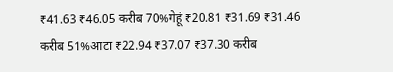₹41.63 ₹46.05 करीब 70%गेहूं ₹20.81 ₹31.69 ₹31.46 करीब 51%आटा ₹22.94 ₹37.07 ₹37.30 करीब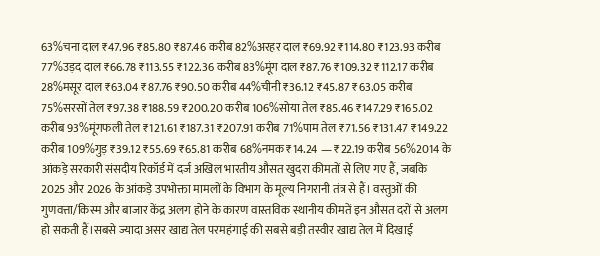63%चना दाल ₹47.96 ₹85.80 ₹87.46 करीब 82%अरहर दाल ₹69.92 ₹114.80 ₹123.93 करीब 77%उड़द दाल ₹66.78 ₹113.55 ₹122.36 करीब 83%मूंग दाल ₹87.76 ₹109.32 ₹112.17 करीब 28%मसूर दाल ₹63.04 ₹87.76 ₹90.50 करीब 44%चीनी ₹36.12 ₹45.87 ₹63.05 करीब 75%सरसों तेल ₹97.38 ₹188.59 ₹200.20 करीब 106%सोया तेल ₹85.46 ₹147.29 ₹165.02 करीब 93%मूंगफली तेल ₹121.61 ₹187.31 ₹207.91 करीब 71%पाम तेल ₹71.56 ₹131.47 ₹149.22 करीब 109%गुड़ ₹39.12 ₹55.69 ₹65.81 करीब 68%नमक ₹14.24 — ₹22.19 करीब 56%2014 के आंकड़े सरकारी संसदीय रिकॉर्ड में दर्ज अखिल भारतीय औसत खुदरा कीमतों से लिए गए हैं, जबकि 2025 और 2026 के आंकड़े उपभोक्ता मामलों के विभाग के मूल्य निगरानी तंत्र से हैं। वस्तुओं की गुणवत्ता/किस्म और बाजार केंद्र अलग होने के कारण वास्तविक स्थानीय कीमतें इन औसत दरों से अलग हो सकती हैं।सबसे ज्यादा असर खाद्य तेल परमहंगाई की सबसे बड़ी तस्वीर खाद्य तेल में दिखाई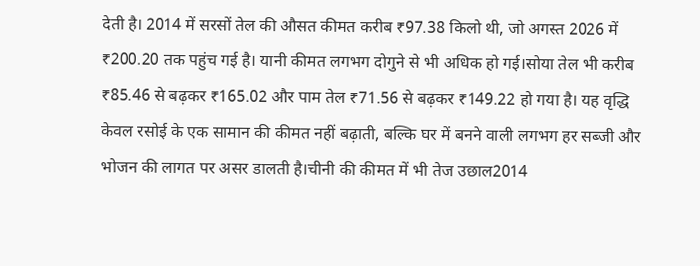देती है। 2014 में सरसों तेल की औसत कीमत करीब ₹97.38 किलो थी, जो अगस्त 2026 में ₹200.20 तक पहुंच गई है। यानी कीमत लगभग दोगुने से भी अधिक हो गई।सोया तेल भी करीब ₹85.46 से बढ़कर ₹165.02 और पाम तेल ₹71.56 से बढ़कर ₹149.22 हो गया है। यह वृद्धि केवल रसोई के एक सामान की कीमत नहीं बढ़ाती, बल्कि घर में बनने वाली लगभग हर सब्जी और भोजन की लागत पर असर डालती है।चीनी की कीमत में भी तेज उछाल2014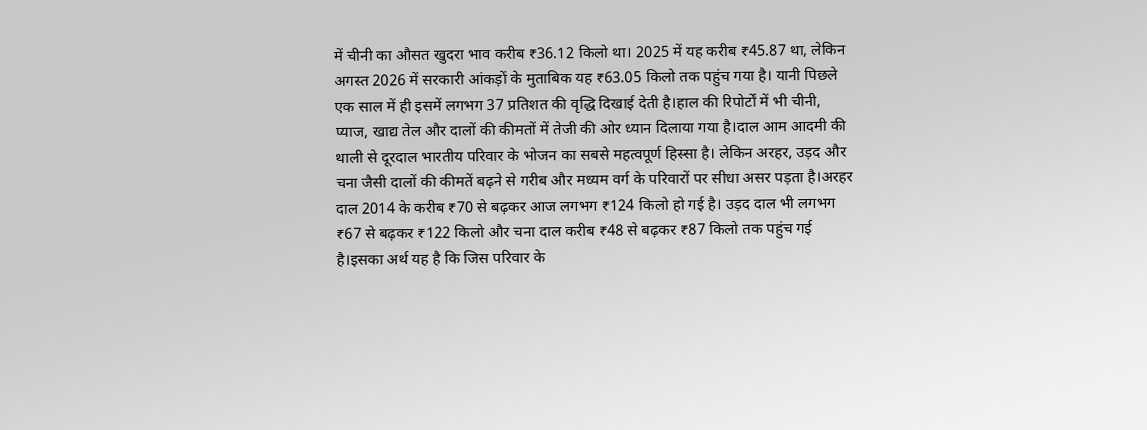में चीनी का औसत खुदरा भाव करीब ₹36.12 किलो था। 2025 में यह करीब ₹45.87 था, लेकिन अगस्त 2026 में सरकारी आंकड़ों के मुताबिक यह ₹63.05 किलो तक पहुंच गया है। यानी पिछले एक साल में ही इसमें लगभग 37 प्रतिशत की वृद्धि दिखाई देती है।हाल की रिपोर्टों में भी चीनी, प्याज, खाद्य तेल और दालों की कीमतों में तेजी की ओर ध्यान दिलाया गया है।दाल आम आदमी की थाली से दूरदाल भारतीय परिवार के भोजन का सबसे महत्वपूर्ण हिस्सा है। लेकिन अरहर, उड़द और चना जैसी दालों की कीमतें बढ़ने से गरीब और मध्यम वर्ग के परिवारों पर सीधा असर पड़ता है।अरहर दाल 2014 के करीब ₹70 से बढ़कर आज लगभग ₹124 किलो हो गई है। उड़द दाल भी लगभग ₹67 से बढ़कर ₹122 किलो और चना दाल करीब ₹48 से बढ़कर ₹87 किलो तक पहुंच गई है।इसका अर्थ यह है कि जिस परिवार के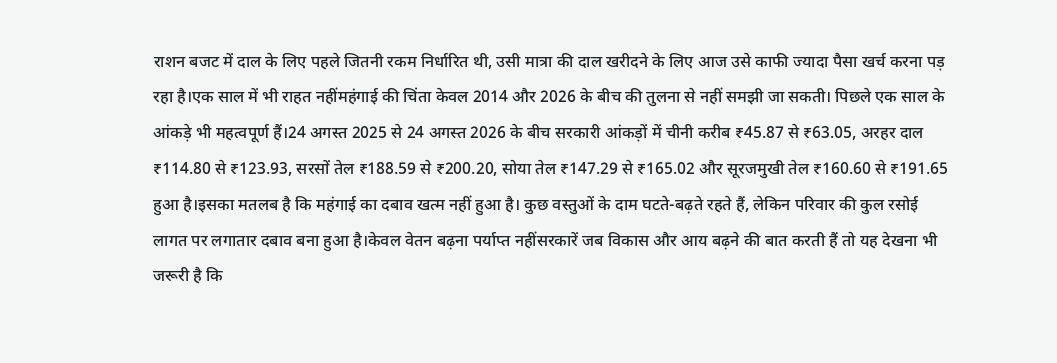राशन बजट में दाल के लिए पहले जितनी रकम निर्धारित थी, उसी मात्रा की दाल खरीदने के लिए आज उसे काफी ज्यादा पैसा खर्च करना पड़ रहा है।एक साल में भी राहत नहींमहंगाई की चिंता केवल 2014 और 2026 के बीच की तुलना से नहीं समझी जा सकती। पिछले एक साल के आंकड़े भी महत्वपूर्ण हैं।24 अगस्त 2025 से 24 अगस्त 2026 के बीच सरकारी आंकड़ों में चीनी करीब ₹45.87 से ₹63.05, अरहर दाल ₹114.80 से ₹123.93, सरसों तेल ₹188.59 से ₹200.20, सोया तेल ₹147.29 से ₹165.02 और सूरजमुखी तेल ₹160.60 से ₹191.65 हुआ है।इसका मतलब है कि महंगाई का दबाव खत्म नहीं हुआ है। कुछ वस्तुओं के दाम घटते-बढ़ते रहते हैं, लेकिन परिवार की कुल रसोई लागत पर लगातार दबाव बना हुआ है।केवल वेतन बढ़ना पर्याप्त नहींसरकारें जब विकास और आय बढ़ने की बात करती हैं तो यह देखना भी जरूरी है कि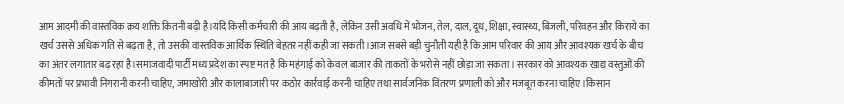आम आदमी की वास्तविक क्रय शक्ति कितनी बढ़ी है।यदि किसी कर्मचारी की आय बढ़ती है, लेकिन उसी अवधि में भोजन, तेल, दाल, दूध, शिक्षा, स्वास्थ्य, बिजली, परिवहन और किराये का खर्च उससे अधिक गति से बढ़ता है, तो उसकी वास्तविक आर्थिक स्थिति बेहतर नहीं कही जा सकती।आज सबसे बड़ी चुनौती यही है कि आम परिवार की आय और आवश्यक खर्च के बीच का अंतर लगातार बढ़ रहा है।समाजवादी पार्टी मध्य प्रदेश का स्पष्ट मत है कि महंगाई को केवल बाजार की ताकतों के भरोसे नहीं छोड़ा जा सकता। सरकार को आवश्यक खाद्य वस्तुओं की कीमतों पर प्रभावी निगरानी करनी चाहिए, जमाखोरी और कालाबाजारी पर कठोर कार्रवाई करनी चाहिए तथा सार्वजनिक वितरण प्रणाली को और मजबूत करना चाहिए।किसान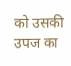को उसकी उपज का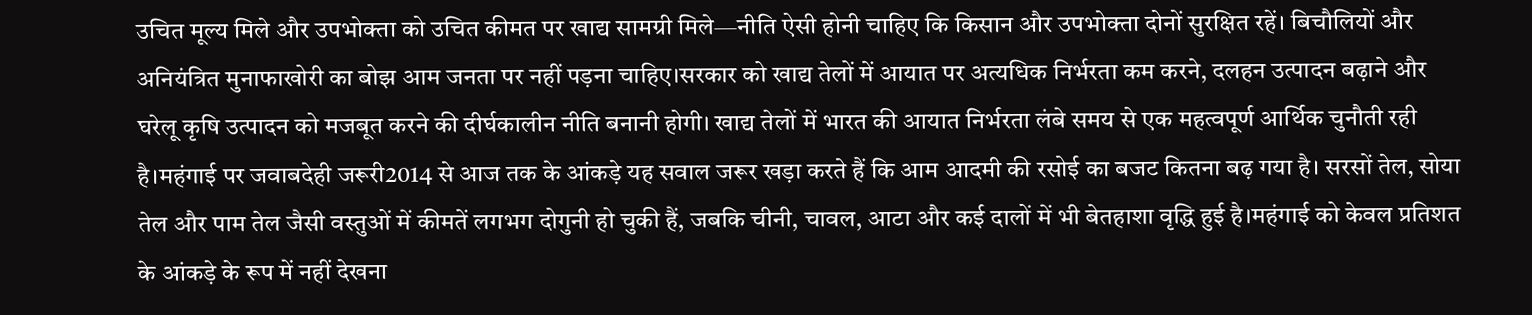उचित मूल्य मिले और उपभोक्ता को उचित कीमत पर खाद्य सामग्री मिले—नीति ऐसी होनी चाहिए कि किसान और उपभोक्ता दोनों सुरक्षित रहें। बिचौलियों और अनियंत्रित मुनाफाखोरी का बोझ आम जनता पर नहीं पड़ना चाहिए।सरकार को खाद्य तेलों में आयात पर अत्यधिक निर्भरता कम करने, दलहन उत्पादन बढ़ाने और घरेलू कृषि उत्पादन को मजबूत करने की दीर्घकालीन नीति बनानी होगी। खाद्य तेलों में भारत की आयात निर्भरता लंबे समय से एक महत्वपूर्ण आर्थिक चुनौती रही है।महंगाई पर जवाबदेही जरूरी2014 से आज तक के आंकड़े यह सवाल जरूर खड़ा करते हैं कि आम आदमी की रसोई का बजट कितना बढ़ गया है। सरसों तेल, सोया तेल और पाम तेल जैसी वस्तुओं में कीमतें लगभग दोगुनी हो चुकी हैं, जबकि चीनी, चावल, आटा और कई दालों में भी बेतहाशा वृद्धि हुई है।महंगाई को केवल प्रतिशत के आंकड़े के रूप में नहीं देखना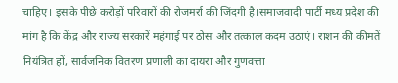चाहिए। इसके पीछे करोड़ों परिवारों की रोजमर्रा की जिंदगी है।समाजवादी पार्टी मध्य प्रदेश की मांग है कि केंद्र और राज्य सरकारें महंगाई पर ठोस और तत्काल कदम उठाएं। राशन की कीमतें नियंत्रित हों, सार्वजनिक वितरण प्रणाली का दायरा और गुणवत्ता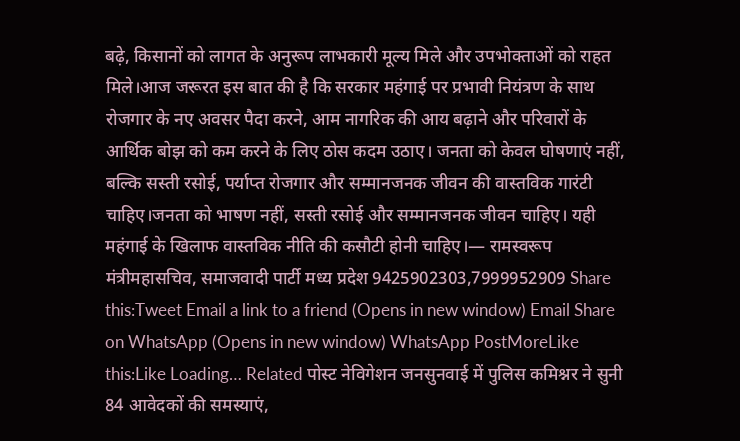बढ़े, किसानों को लागत के अनुरूप लाभकारी मूल्य मिले और उपभोक्ताओं को राहत मिले।आज जरूरत इस बात की है कि सरकार महंगाई पर प्रभावी नियंत्रण के साथ रोजगार के नए अवसर पैदा करने, आम नागरिक की आय बढ़ाने और परिवारों के आर्थिक बोझ को कम करने के लिए ठोस कदम उठाए। जनता को केवल घोषणाएं नहीं, बल्कि सस्ती रसोई, पर्याप्त रोजगार और सम्मानजनक जीवन की वास्तविक गारंटी चाहिए।जनता को भाषण नहीं, सस्ती रसोई और सम्मानजनक जीवन चाहिए। यही महंगाई के खिलाफ वास्तविक नीति की कसौटी होनी चाहिए।— रामस्वरूप मंत्रीमहासचिव, समाजवादी पार्टी मध्य प्रदेश 9425902303,7999952909 Share this:Tweet Email a link to a friend (Opens in new window) Email Share on WhatsApp (Opens in new window) WhatsApp PostMoreLike this:Like Loading… Related पोस्ट नेविगेशन जनसुनवाई में पुलिस कमिश्नर ने सुनी 84 आवेदकों की समस्याएं,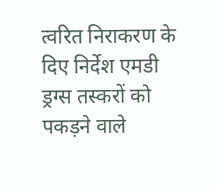त्वरित निराकरण के दिए निर्देश एमडी ड्रग्स तस्करों को पकड़ने वाले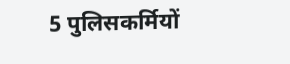5 पुलिसकर्मियों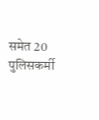समेत 20 पुलिसकर्मी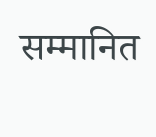सम्मानित